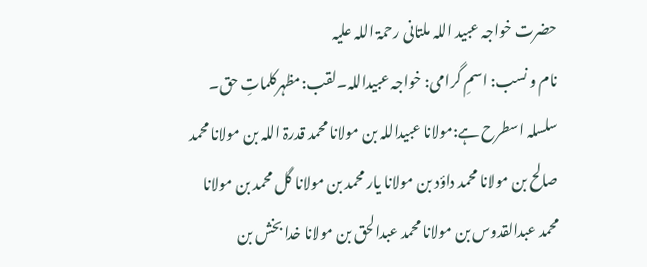حضرت خواجہ عبید اللہ ملتانی رحمۃ اللہ علیہ
نام و نسب: اسمِ گرامی: خواجہ عبیداللہ۔لقب:مظہرکلماتِ حق۔ سلسلہ اسطرح ہے:مولانا عبیداللہ بن مولانا محمد قدرۃ اللہ بن مولانا محمد صالح بن مولانا محمد داؤد بن مولانا یار محمد بن مولانا گل محمد بن مولانا محمد عبدالقدوس بن مولانا محمد عبدالحق بن مولانا خدا بخش بن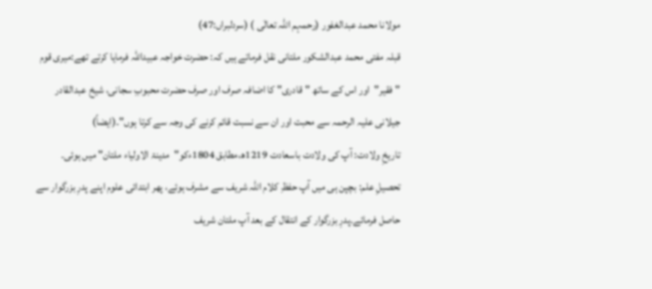مولانا محمد عبدالغفور (رحمہم اللہ تعالٰی ) (سردلبراں:47)
قبلہ مفتی محمد عبدالشکور ملتانی نقل فرماتے ہیں کہ: حضرت خواجہ عبیداللہ فرمایا کرتے تھے:میری قوم "فقیر"اور اس کے ساتھ "قادری" کا اضافہ صرف اور صرف حضرت محبوبِ سجانی، شیخ عبدالقادر جیلانی علیہ الرحمہ سے محبت اور ان سے نسبت قائم کرنے کی وجہ سے کرتا ہوں"۔(ایضاً)
تاریخِ ولادت: آپ کی ولادت باسعادت 1219ھ،مطابق 1804ءکو"مدینۃ الاولیاء ملتان" میں ہوئی۔
تحصیلِ علم: بچپن ہی میں آپ حفظِ کلام اللہ شریف سے مشرف ہوئے، پھر ابتدائی علوم اپنے پدرِ بزرگوار سے حاصل فرمائے۔پدرِ بزرگوار کے انتقال کے بعد آپ ملتان شریف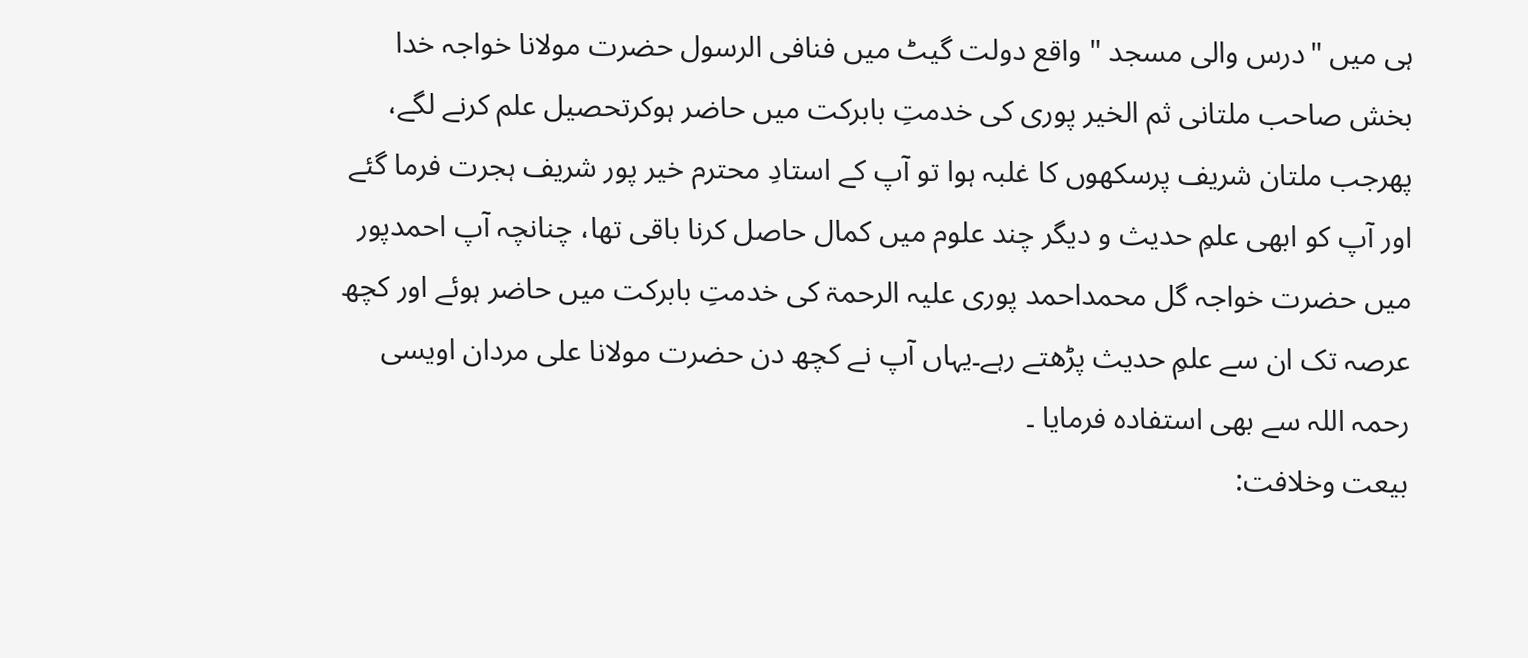ہی میں "درس والی مسجد " واقع دولت گیٹ میں فنافی الرسول حضرت مولانا خواجہ خدا بخش صاحب ملتانی ثم الخیر پوری کی خدمتِ بابرکت میں حاضر ہوکرتحصیل علم کرنے لگے، پھرجب ملتان شریف پرسکھوں کا غلبہ ہوا تو آپ کے استادِ محترم خیر پور شریف ہجرت فرما گئے اور آپ کو ابھی علمِ حدیث و دیگر چند علوم میں کمال حاصل کرنا باقی تھا، چنانچہ آپ احمدپور میں حضرت خواجہ گل محمداحمد پوری علیہ الرحمۃ کی خدمتِ بابرکت میں حاضر ہوئے اور کچھ عرصہ تک ان سے علمِ حدیث پڑھتے رہے۔یہاں آپ نے کچھ دن حضرت مولانا علی مردان اویسی رحمہ اللہ سے بھی استفادہ فرمایا ۔
بیعت وخلافت: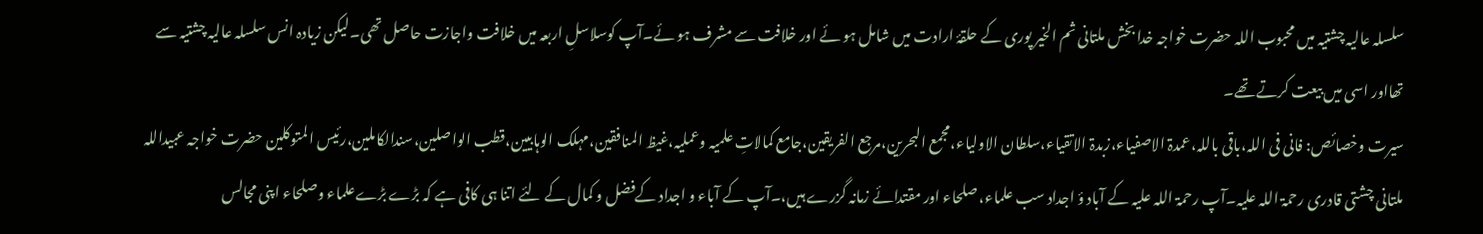سلسلہ عالیہ چشتیہ میں محبوب اللہ حضرت خواجہ خدا بخش ملتانی ثم الخیر پوری کے حلقۂ ارادت میں شامل ہو ئے اور خلافت سے مشرف ہو ئے۔آپ کوسلاسلِ اربعہ میں خلافت واجازت حاصل تھی۔لیکن زیادہ انس سلسلہ عالیہ چشتیہ سے تھااور اسی میں بیعت کرتے تھے۔
سیرت وخصائص: فانی فی اللہ،باقی باللہ،عمدۃ الاصفیاء،زبدۃ الاتقیاء،سلطان الاولیاء،مجمع البحرین،مرجع الفریقین،جامع کمالاتِ علمیہ وعملیہ،غیظ المنافقین،مہلک الوہابیین،قطب الواصلین،سندالکاملین،رئیس المتوکلین حضرت خواجہ عبیداللہ ملتانی چشتی قادری رحمۃ اللہ علیہ۔آپ رحمۃ اللہ علیہ کے آباد ؤ اجداد سب علماء، صلحاء اور مقتدائے زمانہ گزرے ہیں،۔آپ کے آباء و اجداد کےفضل و کمال کے لئے اتنا ہی کافی ہے کہ بڑے بڑےعلماء وصلحاء اپنی مجالس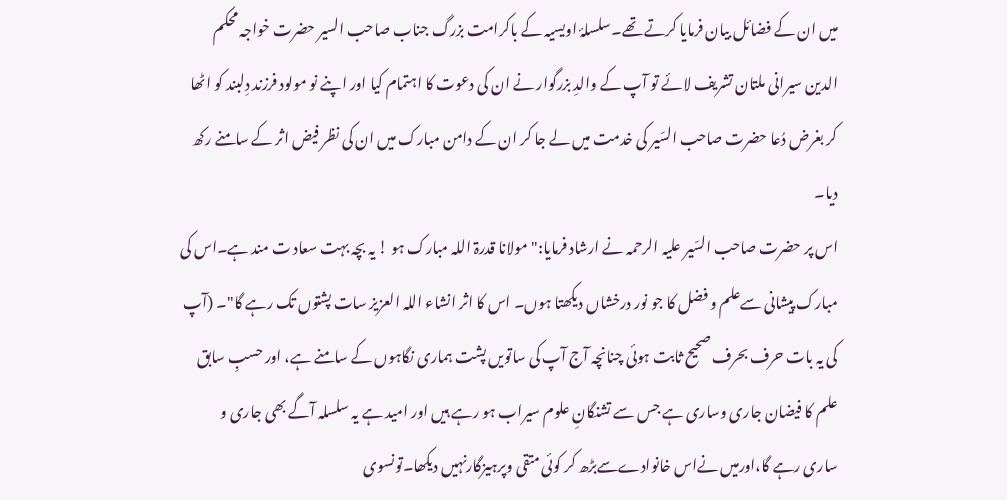میں ان کے فضائل بیان فرمایا کرتے تھے۔سلسلۂ اویسیہ کے باکرامت بزرگ جناب صاحب السیر حضرت خواجہ محکم الدین سیرانی ملتان تشریف لائے تو آپ کے والدِ بزرگوار نے ان کی دعوت کا اہتمام کیا اور اپنے نو مولود فرزند دِلبند کو اٹھا کر بغرض دُعا حضرت صاحب السّیر کی خدمت میں لے جا کر ان کے دامن مبارک میں ان کی نظر فیض اثر کے سامنے رکھ دیا۔
اس پر حضرت صاحب السّیر علیہ الرحمہ نے ارشاد فرمایا:"مولانا قدرۃ اللہ مبارک ہو ! یہ بچہ بہت سعاد ت مند ہے۔اس کی مبارک پیشانی سےعلم و فضل کا جو نور درخشاں دیکھتا ہوں۔ اس کا اثر انشاء اللہ العزیز سات پشتوں تک رہے گا"۔ (آپ کی یہ بات حرف بحرف صحیح ثابت ہوئی چنانچہ آج آپ کی ساتویں پشت ہماری نگاہوں کے سامنے ہے، اور حسبِ سابق علم کا فیضان جاری وساری ہے جس سے تشنگانِ علوم سیراب ہو رہے ہیں اور امید ہے یہ سلسلہ آگے بھی جاری و ساری رہے گا،اورمیں نےاس خانوادےسےبڑھ کر کوئی متقی وپرہیزگارنہیں دیکھا۔تونسوی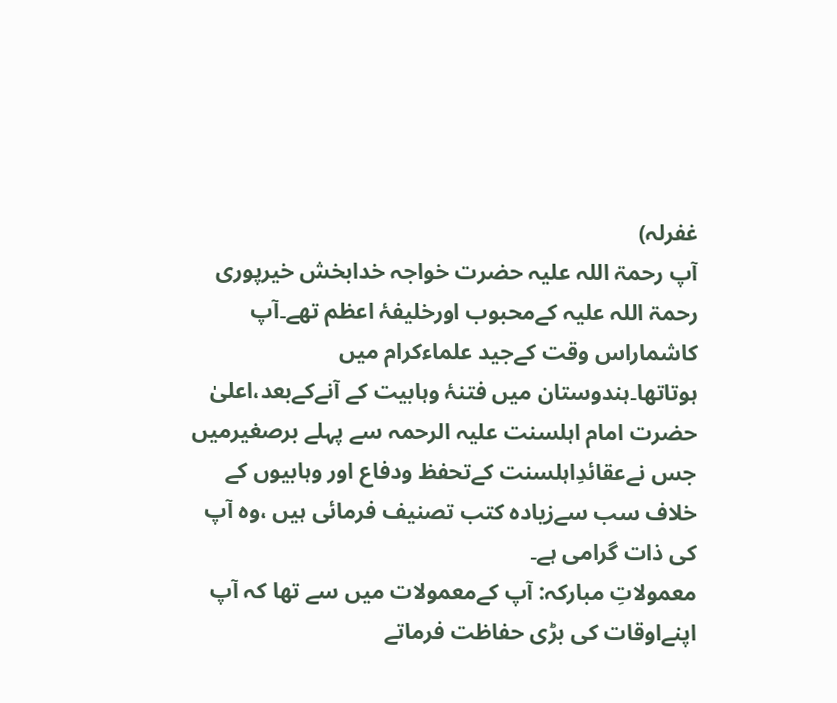غفرلہ)
آپ رحمۃ اللہ علیہ حضرت خواجہ خدابخش خیرپوری رحمۃ اللہ علیہ کےمحبوب اورخلیفۂ اعظم تھے۔آپ کاشماراس وقت کےجید علماءکرام میں ہوتاتھا۔ہندوستان میں فتنۂ وہابیت کے آنےکےبعد،اعلیٰ حضرت امام اہلسنت علیہ الرحمہ سے پہلے برصغیرمیں جس نےعقائدِاہلسنت کےتحفظ ودفاع اور وہابیوں کے خلاف سب سےزیادہ کتب تصنیف فرمائی ہیں ،وہ آپ کی ذات گرامی ہے۔
معمولاتِ مبارکہ: آپ کےمعمولات میں سے تھا کہ آپ اپنےاوقات کی بڑی حفاظت فرماتے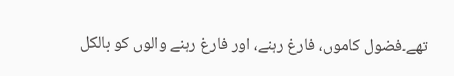تھے۔فضول کاموں، فارغ رہنے، اور فارغ رہنے والوں کو بالکل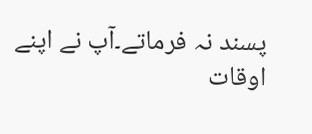پسند نہ فرماتے۔آپ نے اپنے اوقات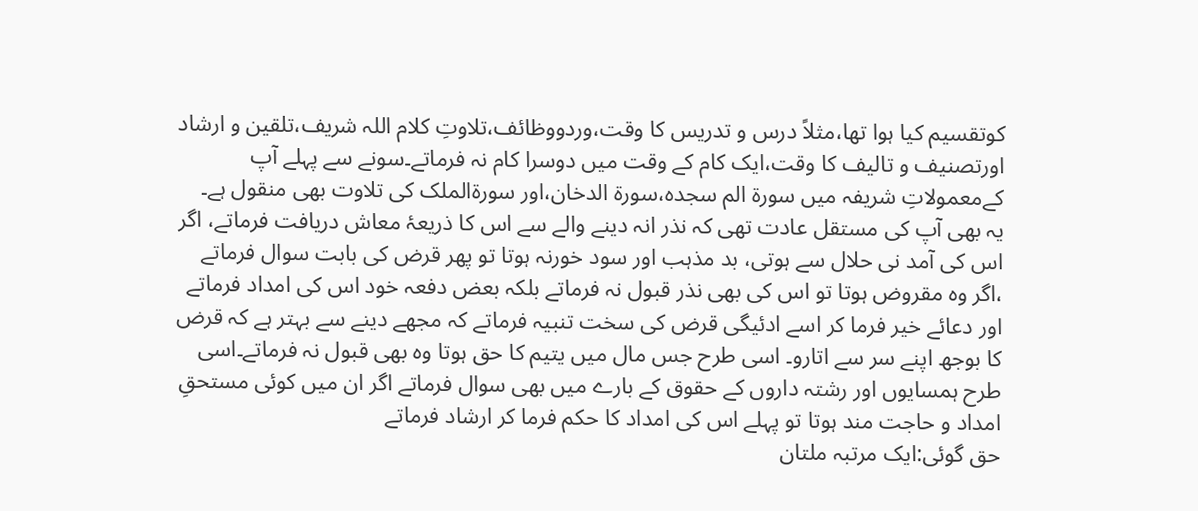کوتقسیم کیا ہوا تھا،مثلاً درس و تدریس کا وقت،وردووظائف،تلاوتِ کلام اللہ شریف،تلقین و ارشاد اورتصنیف و تالیف کا وقت،ایک کام کے وقت میں دوسرا کام نہ فرماتے۔سونے سے پہلے آپ کےمعمولاتِ شریفہ میں سورۃ الم سجدہ،سورۃ الدخان،اور سورۃالملک کی تلاوت بھی منقول ہے۔
یہ بھی آپ کی مستقل عادت تھی کہ نذر انہ دینے والے سے اس کا ذریعۂ معاش دریافت فرماتے، اگر اس کی آمد نی حلال سے ہوتی، بد مذہب اور سود خورنہ ہوتا تو پھر قرض کی بابت سوال فرماتے ،اگر وہ مقروض ہوتا تو اس کی بھی نذر قبول نہ فرماتے بلکہ بعض دفعہ خود اس کی امداد فرماتے اور دعائے خیر فرما کر اسے ادئیگی قرض کی سخت تنبیہ فرماتے کہ مجھے دینے سے بہتر ہے کہ قرض کا بوجھ اپنے سر سے اتارو۔ اسی طرح جس مال میں یتیم کا حق ہوتا وہ بھی قبول نہ فرماتے۔اسی طرح ہمسایوں اور رشتہ داروں کے حقوق کے بارے میں بھی سوال فرماتے اگر ان میں کوئی مستحقِ امداد و حاجت مند ہوتا تو پہلے اس کی امداد کا حکم فرما کر ارشاد فرماتے
حق گوئی:ایک مرتبہ ملتان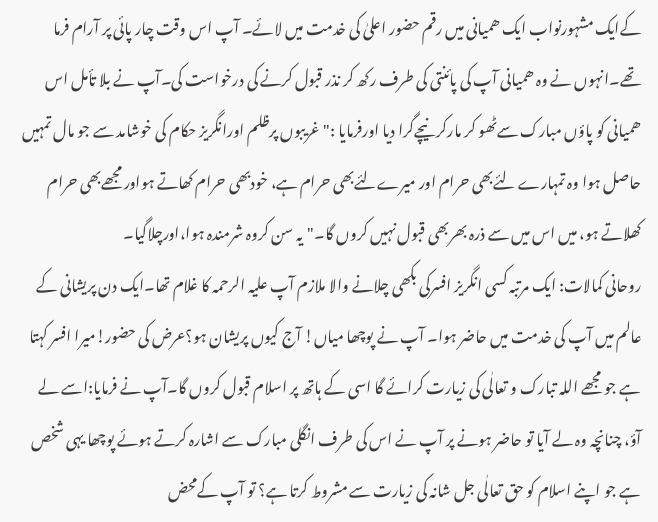کےایک مشہورنواب ایک ھمیانی میں رقم حضور اعلیٰ کی خدمت میں لائے۔ آپ اس وقت چار پائی پر آرام فرما تھے۔انہوں نے وہ ھمیانی آپ کی پائنتی کی طرف رکھ کر نذر قبول کرنے کی درخواست کی۔آپ نے بلا تأمل اس ھمیانی کو پاؤں مبارک سےٹھو کر مارکر نیچےگرا دیا اورفرمایا :"غریبوں پرظلم اورانگریز حکام کی خوشامد سے جو مال تمہیں حاصل ہوا وہ تمہارے لئےبھی حرام اور میرےلئےبھی حرام ہے، خودبھی حرام کھاتے ہواور مجھےبھی حرام کھلاتے ہو، میں اس میں سے ذرہ بھربھی قبول نہیں کروں گا۔"یہ سن کروہ شرمندہ ہوا،اورچلاگیا۔
روحانی کمالات: ایک مرتبہ کسی انگریز افسرکی بکھی چلانے والا ملازم آپ علیہ الرحمہ کا غلام تھا۔ایک دن پریشانی کے عالم میں آپ کی خدمت میں حاضر ہوا۔ آپ نے پوچھا میاں! آج کیوں پریشان ہو؟عرض کی حضور!میرا افسر کہتا ہے جو مجھے اللہ تبارک و تعالٰی کی زیارت کرائے گا اسی کے ہاتھ پر اسلام قبول کروں گا۔آپ نے فرمایا:اسے لے آؤ، چنانچہ وہ لے آیا تو حاضر ہونے پر آپ نے اس کی طرف انگلی مبارک سے اشارہ کرتے ہوئے پوچھا یہی شخص ہے جو اپنے اسلام کو حق تعالٰی جل شانہ کی زیارت سے مشروط کرتا ہے؟ تو آپ کےمحض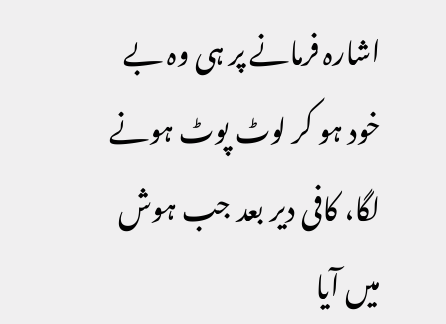اشارہ فرمانے پر ہی وہ بے خود ہو کر لوٹ پوٹ ہونے لگا، کافی دیر بعد جب ہوش میں آیا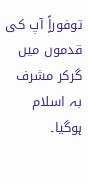توفوراًٍ آپ کی قدموں میں گرکر مشرف بہ اسلام ہوگیا۔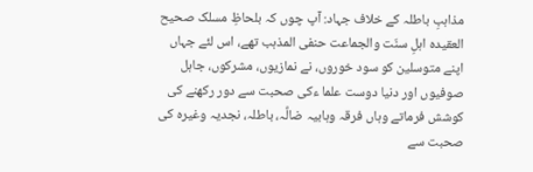مذاہبِ باطلہ کے خلاف جہاد: آپ چوں کہ بلحاظِ مسلک صحیح العقیدہ اہلِ سنّت والجماعت حنفی المذہب تھے، اس لئے جہاں اپنے متوسلین کو سود خوروں، نے نمازیوں، مشرکوں، جاہل صوفیوں اور دنیا دوست علما ءکی صحبت سے دور رکھنے کی کوشش فرماتے وہاں فرقہ وہابیہ ضالَّہ، باطلہ، نجدیہ وغیرہ کی صحبت سے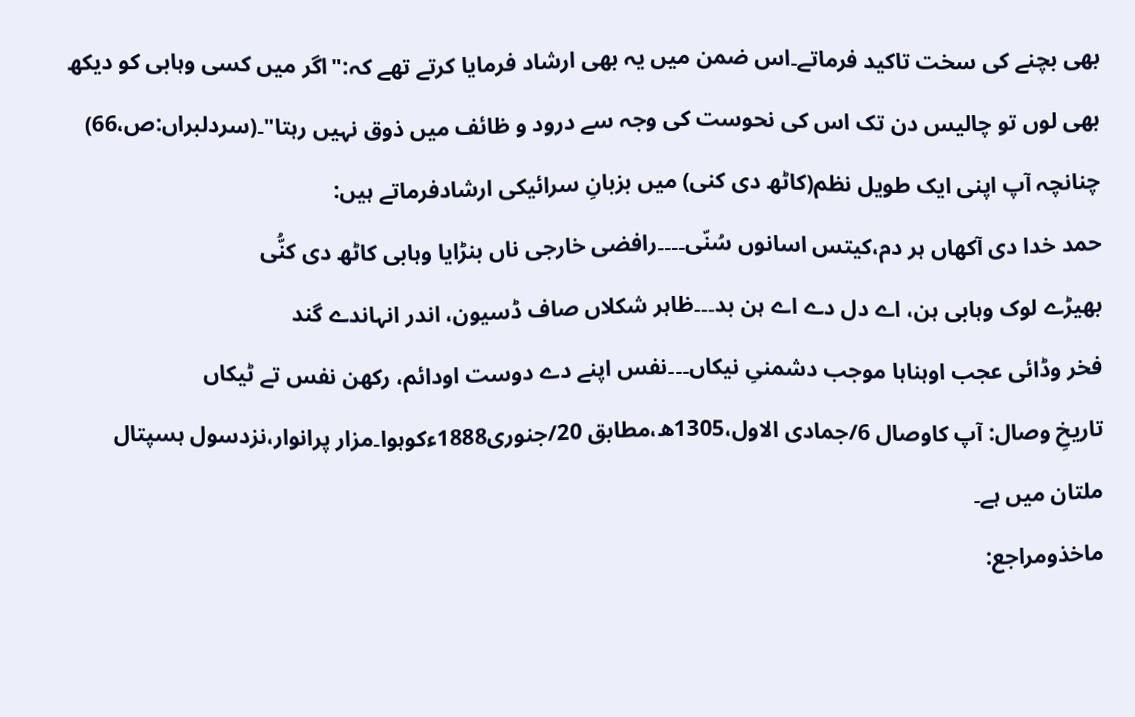بھی بچنے کی سخت تاکید فرماتے۔اس ضمن میں یہ بھی ارشاد فرمایا کرتے تھے کہ:"اگر میں کسی وہابی کو دیکھ بھی لوں تو چالیس دن تک اس کی نحوست کی وجہ سے درود و ظائف میں ذوق نہیں رہتا"۔(سردلبراں:ص،66)
چنانچہ آپ اپنی ایک طویل نظم(کاٹھ دی کنی) میں بزبانِ سرائیکی ارشادفرماتے ہیں:
حمد خدا دی آکھاں ہر دم،کیتس اسانوں سُنّی۔۔۔۔رافضی خارجی ناں بنڑایا وہابی کاٹھ دی کنُّی
بھیڑے لوک وہابی ہن، اے دل دے اے ہن بد۔۔۔ظاہر شکلاں صاف ڈسیون، اندر انہاندے گند
فخر وڈائی عجب اوہناہا موجب دشمنیِ نیکاں۔۔۔نفس اپنے دے دوست اودائم، رکھن نفس تے ٹیکاں
تاریخِ وصال: آپ کاوصال 6/جمادی الاول،1305ھ،مطابق 20/جنوری1888ءکوہوا۔مزار پرانوار،نزدسول ہسپتال ملتان میں ہے۔
ماخذومراجع: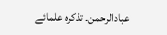عبادالرحمن۔ تذکرہ علمائے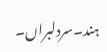ہند۔سردلبراں۔